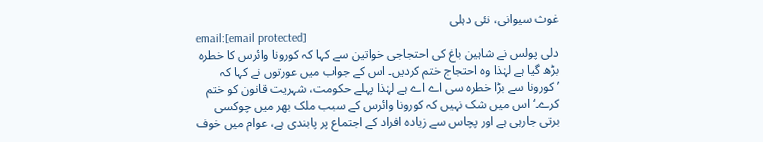غوث سیوانی، نئی دہلی
email:[email protected]
دلی پولس نے شاہین باغ کی احتجاجی خواتین سے کہا کہ کورونا وائرس کا خطرہ بڑھ گیا ہے لہٰذا وہ احتجاج ختم کردیں۔ اس کے جواب میں عورتوں نے کہا کہ ’کورونا سے بڑا خطرہ سی اے اے ہے لہٰذا پہلے حکومت، شہریت قانون کو ختم کرے۔‘ اس میں شک نہیں کہ کورونا وائرس کے سبب ملک بھر میں چوکسی برتی جارہی ہے اور پچاس سے زیادہ افراد کے اجتماع پر پابندی ہے، عوام میں خوف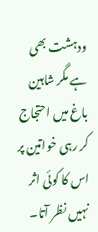ودہشت بھی ہے مگر شاہین باغ میں احتجاج کر رہی خواتین پر اس کا کوئی اثر نہیں نظر آتا۔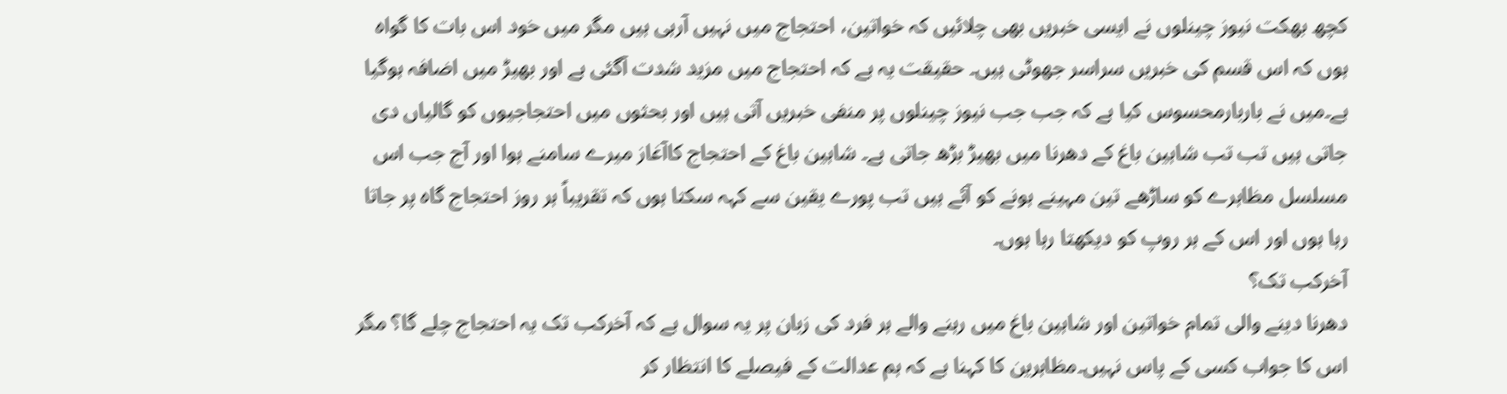کچھ بھکت نیوز چینلوں نے ایسی خبریں بھی چلائیں کہ خواتین، احتجاج میں نہیں آرہی ہیں مگر میں خود اس بات کا گواہ ہوں کہ اس قسم کی خبریں سراسر جھوٹی ہیں۔ حقیقت یہ ہے کہ احتجاج میں مزید شدت آگئی ہے اور بھیڑ میں اضافہ ہوگیا ہے۔میں نے باربارمحسوس کیا ہے کہ جب جب نیوز چینلوں پر منفی خبریں آتی ہیں اور بحثوں میں احتجاجیوں کو گالیاں دی جاتی ہیں تب تب شاہین باغ کے دھرنا میں بھیڑ بڑھ جاتی ہے۔ شاہین باغ کے احتجاج کاآغاز میرے سامنے ہوا اور آج جب اس مسلسل مظاہرے کو ساڑھے تین مہینے ہونے کو آئے ہیں تب پورے یقین سے کہہ سکتا ہوں کہ تقریباً ہر روز احتجاج گاہ پر جاتا رہا ہوں اور اس کے ہر روپ کو دیکھتا رہا ہوں۔
آخرکب تک؟
دھرنا دینے والی تمام خواتین اور شاہین باغ میں رہنے والے ہر فرد کی زبان پر یہ سوال ہے کہ آخرکب تک یہ احتجاج چلے گا؟ مگر اس کا جواب کسی کے پاس نہیں۔مظاہرین کا کہنا ہے کہ ہم عدالت کے فیصلے کا انتظار کر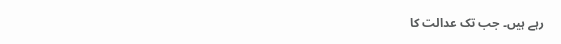رہے ہیں۔ جب تک عدالت کا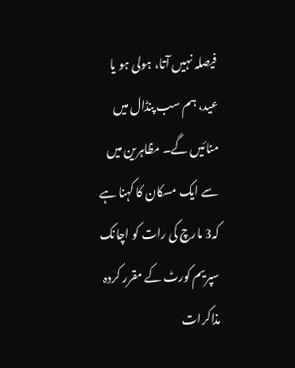فیصلہ نہیں آتا، ہولی ہو یا عید، ہم سب پنڈال میں منائیں گے۔ مظاہرین میں سے ایک مسکان کا کہنا ہے کہ3 مارچ کی رات کو اچانک سپریم کورٹ کے مقرر کردہ مذاکرات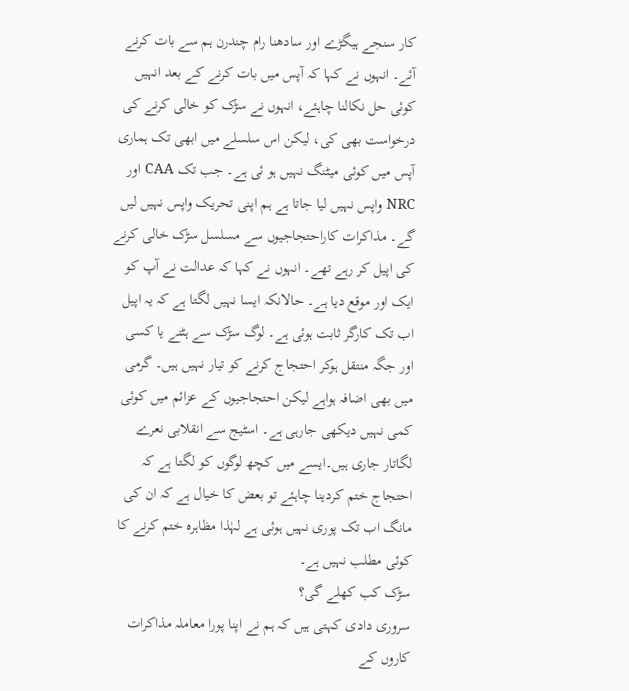کار سنجے ہیگڑے اور سادھنا رام چندرن ہم سے بات کرنے آئے۔ انہوں نے کہا کہ آپس میں بات کرنے کے بعد انہیں کوئی حل نکالنا چاہئے، انہوں نے سڑک کو خالی کرنے کی درخواست بھی کی، لیکن اس سلسلے میں ابھی تک ہماری آپس میں کوئی میٹنگ نہیں ہو ئی ہے۔ جب تک CAA اور NRC واپس نہیں لیا جاتا ہے ہم اپنی تحریک واپس نہیں لیں گے۔ مذاکرات کاراحتجاجیوں سے مسلسل سڑک خالی کرنے کی اپیل کر رہے تھے۔ انہوں نے کہا کہ عدالت نے آپ کو ایک اور موقع دیا ہے۔ حالانکہ ایسا نہیں لگتا ہے کہ یہ اپیل اب تک کارگر ثابت ہوئی ہے۔ لوگ سڑک سے ہٹنے یا کسی اور جگہ منتقل ہوکر احتجاج کرنے کو تیار نہیں ہیں۔ گرمی میں بھی اضافہ ہواہے لیکن احتجاجیوں کے عزائم میں کوئی کمی نہیں دیکھی جارہی ہے۔ اسٹیج سے انقلابی نعرے لگاتار جاری ہیں۔ایسے میں کچھ لوگوں کو لگتا ہے کہ احتجاج ختم کردینا چاہئے تو بعض کا خیال ہے کہ ان کی مانگ اب تک پوری نہیں ہوئی ہے لہٰذا مظاہرہ ختم کرنے کا کوئی مطلب نہیں ہے۔
سڑک کب کھلے گی؟
سروری دادی کہتی ہیں کہ ہم نے اپنا پورا معاملہ مذاکرات کاروں کے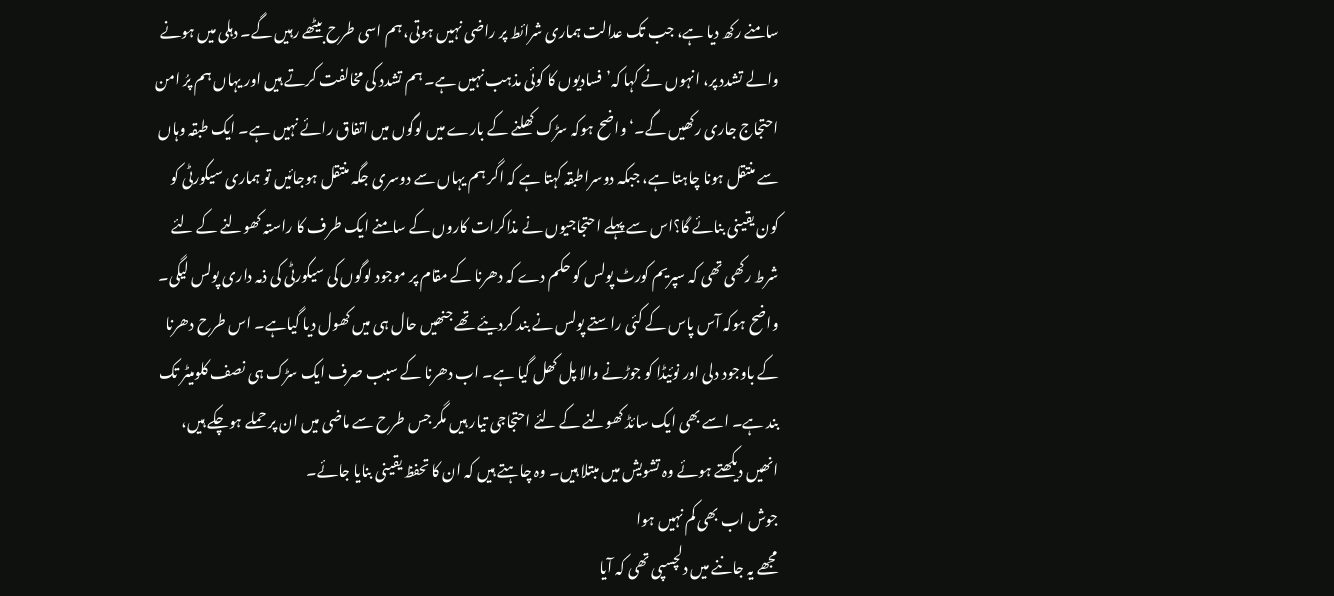سامنے رکھ دیا ہے، جب تک عدالت ہماری شرائط پر راضی نہیں ہوتی، ہم اسی طرح بیٹھے رہیں گے۔ دہلی میں ہونے والے تشدد پر، انہوں نے کہا کہ’فسادیوں کا کوئی مذہب نہیں ہے۔ ہم تشدد کی مخالفت کرتے ہیں اور یہاں ہم پرُ امن احتجاج جاری رکھیں گے۔‘ واضح ہوکہ سڑک کھلنے کے بارے میں لوگوں میں اتفاق رائے نہیں ہے۔ ایک طبقہ وہاں سے منتقل ہونا چاہتا ہے، جبکہ دوسراطبقہ کہتا ہے کہ اگر ہم یہاں سے دوسری جگہ منتقل ہوجائیں تو ہماری سیکورٹی کو کون یقینی بنائے گا؟اس سے پہلے احتجاجیوں نے مذاکرات کاروں کے سامنے ایک طرف کا راستہ کھولنے کے لئے شرط رکھی تھی کہ سپریم کورٹ پولس کو حکم دے کہ دھرنا کے مقام پر موجود لوگوں کی سیکورٹی کی ذمہ داری پولس لیگی۔ واضح ہوکہ آس پاس کے کئی راستے پولس نے بند کردیئے تھے جنھیں حال ہی میں کھول دیا گیاہے۔ اس طرح دھرنا کے باوجود دلی اور نوئیڈا کو جوڑنے والا پل کھل گیا ہے۔ اب دھرنا کے سبب صرف ایک سڑک ہی نصف کلومیٹر تک بند ہے۔ اسے بھی ایک سائڈ کھولنے کے لئے احتجاجی تیار ہیں مگر جس طرح سے ماضی میں ان پر حملے ہوچکے ہیں، انھیں دیکھتے ہوئے وہ تشویش میں مبتلا ہیں۔ وہ چاہتے ہیں کہ ان کا تحفظ یقینی بنایا جائے۔
جوش اب بھی کم نہیں ہوا
مجھے یہ جاننے میں دلچسپی تھی کہ آیا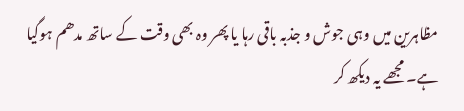مظاہرین میں وہی جوش و جذبہ باقی رہا یا پھر وہ بھی وقت کے ساتھ مدھم ہوگیا ہے۔ مجھے یہ دیکھ کر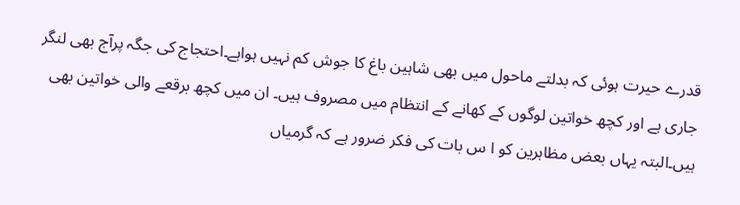قدرے حیرت ہوئی کہ بدلتے ماحول میں بھی شاہین باغ کا جوش کم نہیں ہواہے۔احتجاج کی جگہ پرآج بھی لنگر جاری ہے اور کچھ خواتین لوگوں کے کھانے کے انتظام میں مصروف ہیں۔ ان میں کچھ برقعے والی خواتین بھی ہیں۔البتہ یہاں بعض مظاہرین کو ا س بات کی فکر ضرور ہے کہ گرمیاں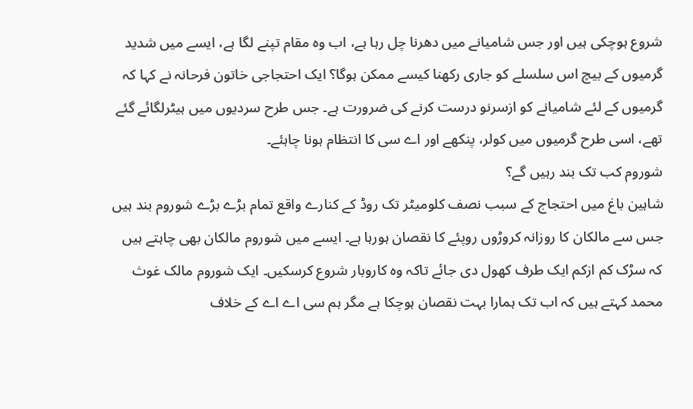شروع ہوچکی ہیں اور جس شامیانے میں دھرنا چل رہا ہے، اب وہ مقام تپنے لگا ہے، ایسے میں شدید گرمیوں کے بیچ اس سلسلے کو جاری رکھنا کیسے ممکن ہوگا؟ ایک احتجاجی خاتون فرحانہ نے کہا کہ گرمیوں کے لئے شامیانے کو ازسرنو درست کرنے کی ضرورت ہے۔ جس طرح سردیوں میں ہیٹرلگائے گئے تھے، اسی طرح گرمیوں میں کولر، پنکھے اور اے سی کا انتظام ہونا چاہئے۔
شوروم کب تک بند رہیں گے؟
شاہین باغ میں احتجاج کے سبب نصف کلومیٹر تک روڈ کے کنارے واقع تمام بڑے بڑے شوروم بند ہیں جس سے مالکان کا روزانہ کروڑوں روپئے کا نقصان ہورہا ہے۔ ایسے میں شوروم مالکان بھی چاہتے ہیں کہ سڑک کم ازکم ایک طرف کھول دی جائے تاکہ وہ کاروبار شروع کرسکیں۔ ایک شوروم مالک غوث محمد کہتے ہیں کہ اب تک ہمارا بہت نقصان ہوچکا ہے مگر ہم سی اے اے کے خلاف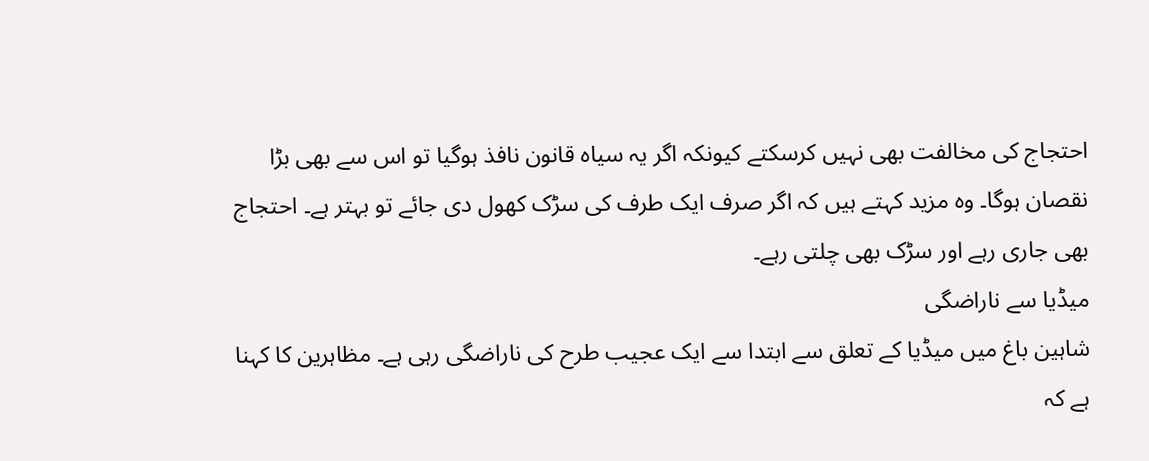احتجاج کی مخالفت بھی نہیں کرسکتے کیونکہ اگر یہ سیاہ قانون نافذ ہوگیا تو اس سے بھی بڑا نقصان ہوگا۔ وہ مزید کہتے ہیں کہ اگر صرف ایک طرف کی سڑک کھول دی جائے تو بہتر ہے۔ احتجاج بھی جاری رہے اور سڑک بھی چلتی رہے۔
میڈیا سے ناراضگی
شاہین باغ میں میڈیا کے تعلق سے ابتدا سے ایک عجیب طرح کی ناراضگی رہی ہے۔ مظاہرین کا کہنا ہے کہ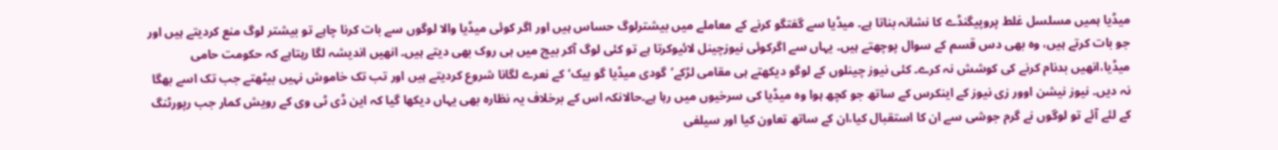میڈیا ہمیں مسلسل غلط پروپیگنڈے کا نشانہ بناتا ہے۔ میڈیا سے گفتگو کرنے کے معاملے میں بیشترلوگ حساس ہیں اور اگر کوئی میڈیا والا لوگوں سے بات کرنا چاہے تو بیشتر لوگ منع کردیتے ہیں اور جو بات کرتے ہیں، وہ بھی دس قسم کے سوال پوچھتے ہیں۔ یہاں سے اگرکوئی نیوزچینل لائیوکرتا ہے تو کئی لوگ آکر بیچ میں ہی روک بھی دیتے ہیں۔ انھیں اندیشہ لگا رہتاہے کہ حکومت حامی میڈیا،انھیں بدنام کرنے کی کوشش نہ کرے۔ کئی نیوز چینلوں کے لوگو دیکھتے ہی مقامی لڑکے’گودی میڈیا گو بیک‘ کے نعرے لگانا شروع کردیتے ہیں اور تب تک خاموش نہیں بیٹھتے جب تک اسے بھگا نہ دیں۔ نیوز نیشن اوور زی نیوز کے اینکرس کے ساتھ جو کچھ ہوا وہ میڈیا کی سرخیوں میں رہا ہے۔حالانکہ اس کے برخلاف یہ نظارہ بھی یہاں دیکھا گیا کہ این ڈی ٹی وی کے رویش کمار جب رپورٹنگ کے لئے آئے تو لوگوں نے گرم جوشی سے ان کا استقبال کیا،ان کے ساتھ تعاون کیا اور سیلفی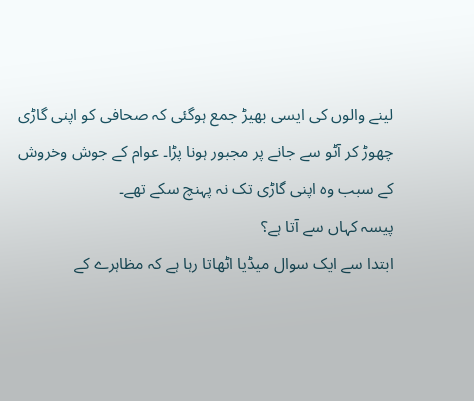لینے والوں کی ایسی بھیڑ جمع ہوگئی کہ صحافی کو اپنی گاڑی چھوڑ کر آٹو سے جانے پر مجبور ہونا پڑا۔ عوام کے جوش وخروش کے سبب وہ اپنی گاڑی تک نہ پہنچ سکے تھے۔
پیسہ کہاں سے آتا ہے؟
ابتدا سے ایک سوال میڈیا اٹھاتا رہا ہے کہ مظاہرے کے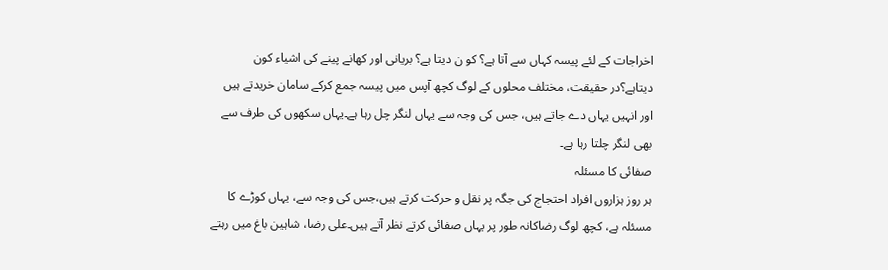اخراجات کے لئے پیسہ کہاں سے آتا ہے؟ کو ن دیتا ہے؟ بریانی اور کھانے پینے کی اشیاء کون دیتاہے؟در حقیقت، مختلف محلوں کے لوگ کچھ آپس میں پیسہ جمع کرکے سامان خریدتے ہیں اور انہیں یہاں دے جاتے ہیں، جس کی وجہ سے یہاں لنگر چل رہا ہے۔یہاں سکھوں کی طرف سے بھی لنگر چلتا رہا ہے۔
صفائی کا مسئلہ
ہر روز ہزاروں افراد احتجاج کی جگہ پر نقل و حرکت کرتے ہیں،جس کی وجہ سے، یہاں کوڑے کا مسئلہ ہے، کچھ لوگ رضاکانہ طور پر یہاں صفائی کرتے نظر آتے ہیں۔علی رضا، شاہین باغ میں رہتے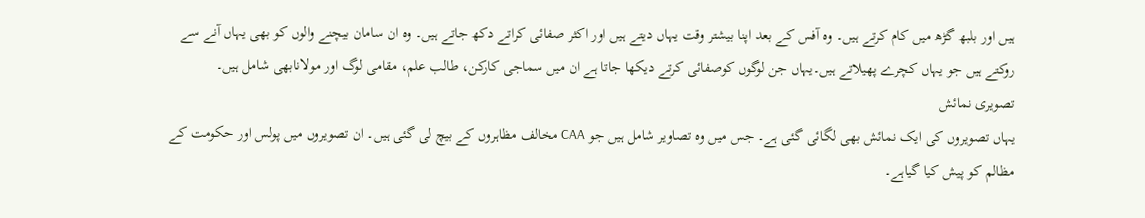ہیں اور بلبھ گڑھ میں کام کرتے ہیں۔ وہ آفس کے بعد اپنا بیشتر وقت یہاں دیتے ہیں اور اکثر صفائی کراتے دکھ جاتے ہیں۔ وہ ان سامان بیچنے والوں کو بھی یہاں آنے سے روکتے ہیں جو یہاں کچرے پھیلاتے ہیں۔یہاں جن لوگوں کوصفائی کرتے دیکھا جاتا ہے ان میں سماجی کارکن، طالب علم، مقامی لوگ اور مولانابھی شامل ہیں۔
تصویری نمائش
یہاں تصویروں کی ایک نمائش بھی لگائی گئی ہے۔ جس میں وہ تصاویر شامل ہیں جو CAA مخالف مظاہروں کے بیچ لی گئی ہیں۔ ان تصویروں میں پولس اور حکومت کے مظالم کو پیش کیا گیاہے۔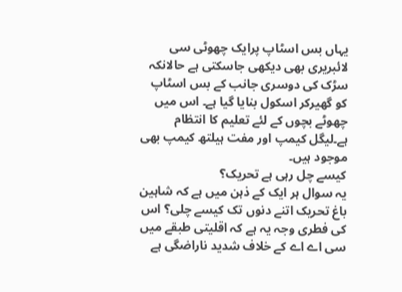یہاں بس اسٹاپ پرایک چھوٹی سی لائبریری بھی دیکھی جاسکتی ہے حالانکہ سڑک کی دوسری جانب کے بس اسٹاپ کو گھیرکر اسکول بنایا گیا ہے۔ اس میں چھوٹے بچوں کے لئے تعلیم کا انتظام ہے۔لیگل کیمپ اور مفت ہیلتھ کیمپ بھی موجود ہیں۔
کیسے چل رہی ہے تحریک؟
یہ سوال ہر ایک کے ذہن میں ہے کہ شاہین باغ تحریک اتنے دنوں تک کیسے چلی؟ اس کی فطری وجہ یہ ہے کہ اقلیتی طبقے میں سی اے اے کے خلاف شدید ناراضگی ہے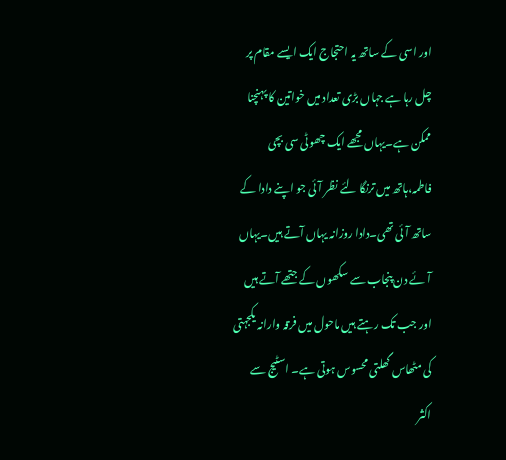اور اسی کے ساتھ یہ احتجاج ایک ایسے مقام پر چل رہا ہے جہاں بڑی تعداد میں خواتین کا پہنچنا ممکن ہے۔یہاں مجھے ایک چھوٹی سی بچی فاطمہ،ہاتھ میں ترنگا لئے نظر آئی جو اپنے دادا کے ساتھ آئی تھی۔دادا روزانہ یہاں آتے ہیں۔یہاں آئے دن پنجاب سے سکھوں کے جتھے آتے ہیں اور جب تک رہتے ہیں ماحول میں فرقہ وارانہ یکجہتی کی مٹھاس گھلتی محسوس ہوتی ہے۔ اسٹیج سے اکثر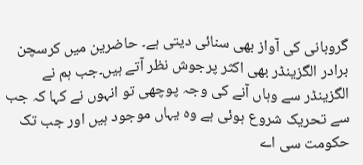گروبانی کی آواز بھی سنائی دیتی ہے۔ حاضرین میں کرسچن برادر الگزینڈر بھی اکثر پرجوش نظر آتے ہیں۔جب ہم نے الگزینڈر سے وہاں آنے کی وجہ پوچھی تو انہوں نے کہا کہ جب سے تحریک شروع ہوئی ہے وہ یہاں موجود ہیں اور جب تک حکومت سی اے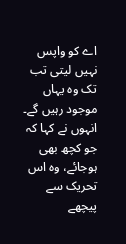اے کو واپس نہیں لیتی تب تک وہ یہاں موجود رہیں گے۔ انہوں نے کہا کہ جو کچھ بھی ہوجائے، وہ اس تحریک سے پیچھے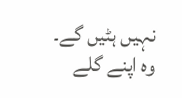نہیں ہٹیں گے۔ وہ اپنے گلے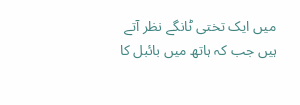میں ایک تختی ٹانگے نظر آتے ہیں جب کہ ہاتھ میں بائبل کا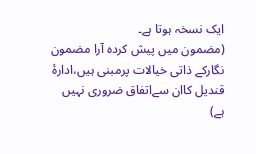ایک نسخہ ہوتا ہے۔
(مضمون میں پیش کردہ آرا مضمون نگارکے ذاتی خیالات پرمبنی ہیں،ادارۂ قندیل کاان سےاتفاق ضروری نہیں ہے)